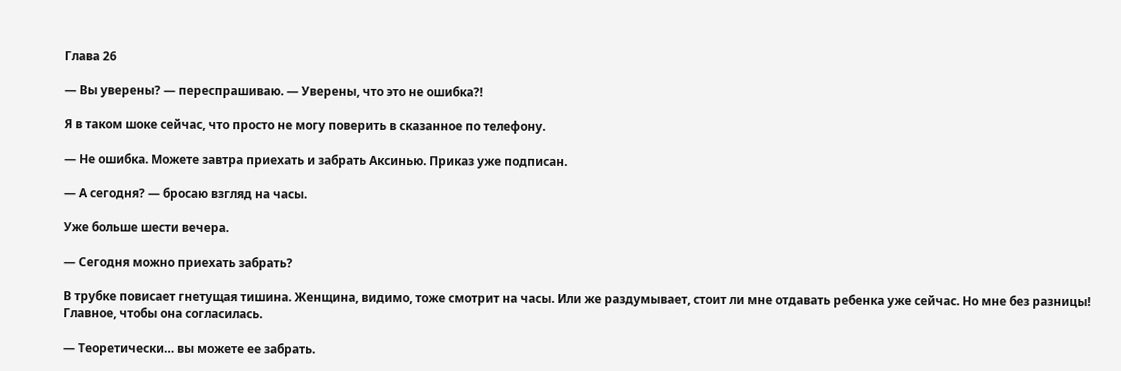Глава 26

— Вы уверены? — переспрашиваю. — Уверены, что это не ошибка?!

Я в таком шоке сейчас, что просто не могу поверить в сказанное по телефону.

— Не ошибка. Можете завтра приехать и забрать Аксинью. Приказ уже подписан.

— А сегодня? — бросаю взгляд на часы.

Уже больше шести вечера.

— Сегодня можно приехать забрать?

В трубке повисает гнетущая тишина. Женщина, видимо, тоже смотрит на часы. Или же раздумывает, стоит ли мне отдавать ребенка уже сейчас. Но мне без разницы! Главное, чтобы она согласилась.

— Теоретически… вы можете ее забрать.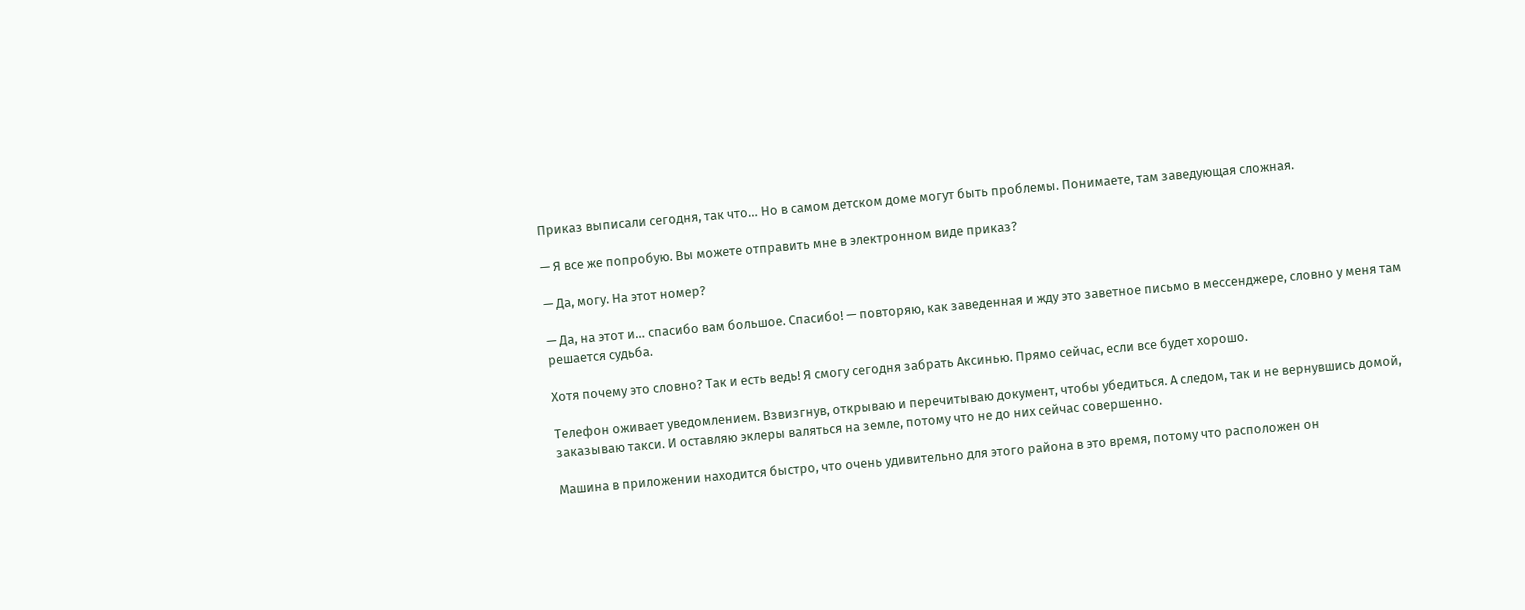Приказ выписали сегодня, так что… Но в самом детском доме могут быть проблемы. Понимаете, там заведующая сложная.

— Я все же попробую. Вы можете отправить мне в электронном виде приказ?

— Да, могу. На этот номер?

— Да, на этот и… спасибо вам большое. Спасибо! — повторяю, как заведенная и жду это заветное письмо в мессенджере, словно у меня там решается судьба.

Хотя почему это словно? Так и есть ведь! Я смогу сегодня забрать Аксинью. Прямо сейчас, если все будет хорошо.

Телефон оживает уведомлением. Взвизгнув, открываю и перечитываю документ, чтобы убедиться. А следом, так и не вернувшись домой, заказываю такси. И оставляю эклеры валяться на земле, потому что не до них сейчас совершенно.

Машина в приложении находится быстро, что очень удивительно для этого района в это время, потому что расположен он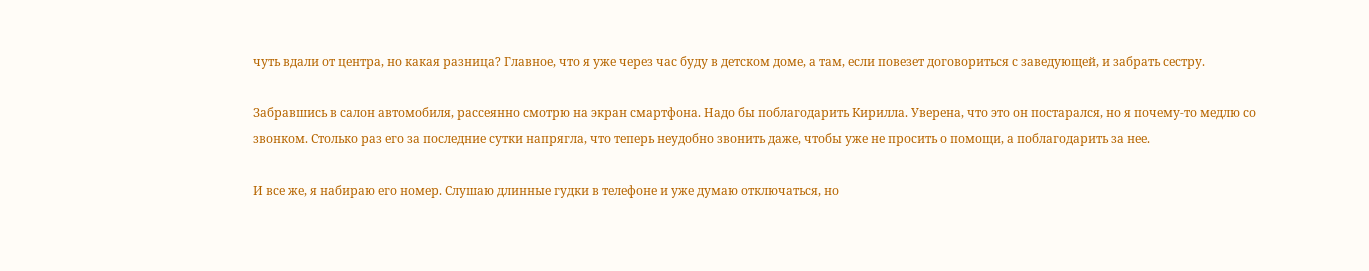чуть вдали от центра, но какая разница? Главное, что я уже через час буду в детском доме, а там, если повезет договориться с заведующей, и забрать сестру.

Забравшись в салон автомобиля, рассеянно смотрю на экран смартфона. Надо бы поблагодарить Кирилла. Уверена, что это он постарался, но я почему-то медлю со звонком. Столько раз его за последние сутки напрягла, что теперь неудобно звонить даже, чтобы уже не просить о помощи, а поблагодарить за нее.

И все же, я набираю его номер. Слушаю длинные гудки в телефоне и уже думаю отключаться, но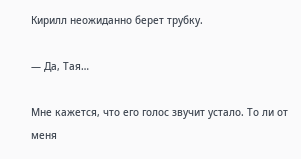Кирилл неожиданно берет трубку.

— Да, Тая…

Мне кажется, что его голос звучит устало. То ли от меня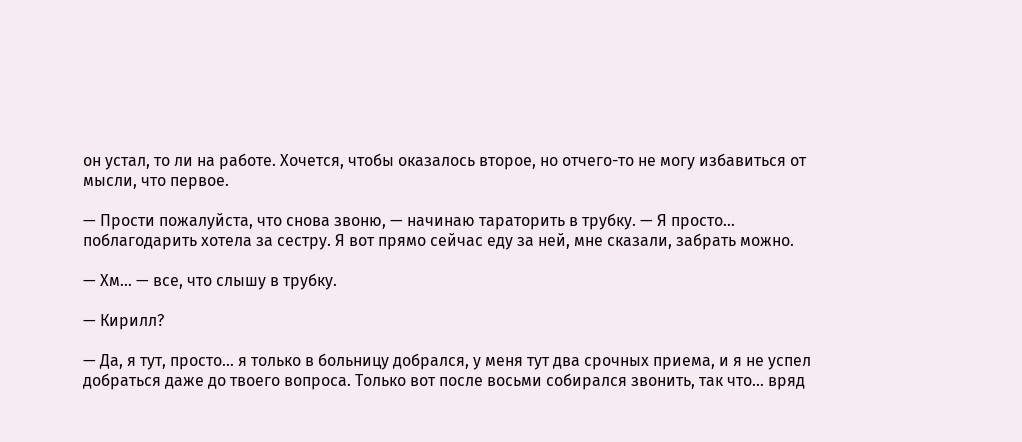он устал, то ли на работе. Хочется, чтобы оказалось второе, но отчего-то не могу избавиться от мысли, что первое.

— Прости пожалуйста, что снова звоню, — начинаю тараторить в трубку. — Я просто… поблагодарить хотела за сестру. Я вот прямо сейчас еду за ней, мне сказали, забрать можно.

— Хм… — все, что слышу в трубку.

— Кирилл?

— Да, я тут, просто… я только в больницу добрался, у меня тут два срочных приема, и я не успел добраться даже до твоего вопроса. Только вот после восьми собирался звонить, так что… вряд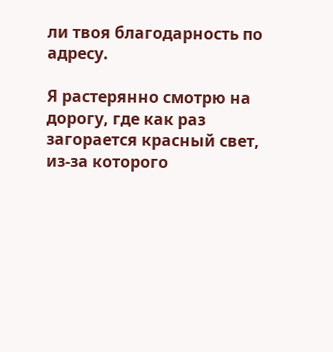ли твоя благодарность по адресу.

Я растерянно смотрю на дорогу, где как раз загорается красный свет, из-за которого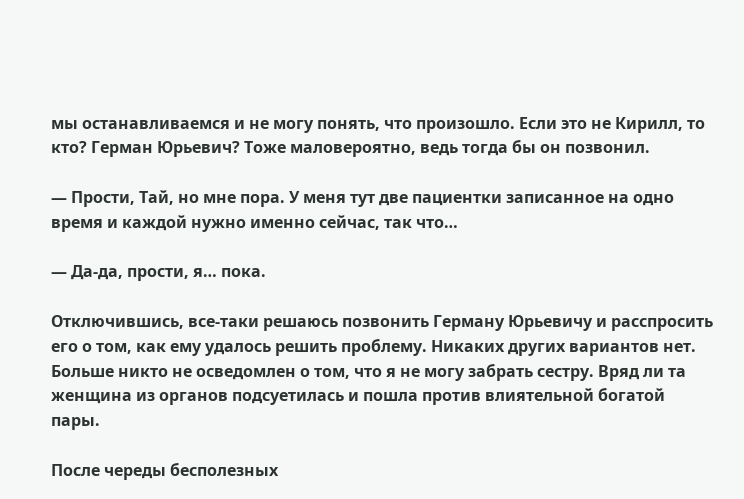мы останавливаемся и не могу понять, что произошло. Если это не Кирилл, то кто? Герман Юрьевич? Тоже маловероятно, ведь тогда бы он позвонил.

— Прости, Тай, но мне пора. У меня тут две пациентки записанное на одно время и каждой нужно именно сейчас, так что…

— Да-да, прости, я… пока.

Отключившись, все-таки решаюсь позвонить Герману Юрьевичу и расспросить его о том, как ему удалось решить проблему. Никаких других вариантов нет. Больше никто не осведомлен о том, что я не могу забрать сестру. Вряд ли та женщина из органов подсуетилась и пошла против влиятельной богатой пары.

После череды бесполезных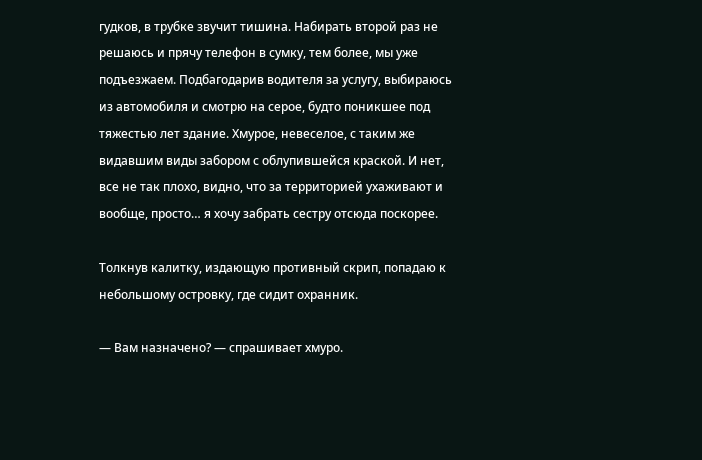гудков, в трубке звучит тишина. Набирать второй раз не решаюсь и прячу телефон в сумку, тем более, мы уже подъезжаем. Подбагодарив водителя за услугу, выбираюсь из автомобиля и смотрю на серое, будто поникшее под тяжестью лет здание. Хмурое, невеселое, с таким же видавшим виды забором с облупившейся краской. И нет, все не так плохо, видно, что за территорией ухаживают и вообще, просто… я хочу забрать сестру отсюда поскорее.

Толкнув калитку, издающую противный скрип, попадаю к небольшому островку, где сидит охранник.

— Вам назначено? — спрашивает хмуро.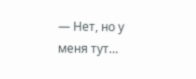— Нет, но у меня тут…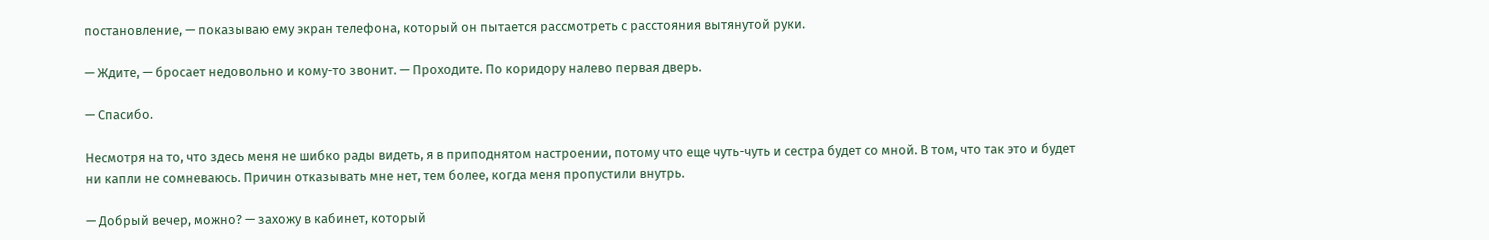постановление, — показываю ему экран телефона, который он пытается рассмотреть с расстояния вытянутой руки.

— Ждите, — бросает недовольно и кому-то звонит. — Проходите. По коридору налево первая дверь.

— Спасибо.

Несмотря на то, что здесь меня не шибко рады видеть, я в приподнятом настроении, потому что еще чуть-чуть и сестра будет со мной. В том, что так это и будет ни капли не сомневаюсь. Причин отказывать мне нет, тем более, когда меня пропустили внутрь.

— Добрый вечер, можно? — захожу в кабинет, который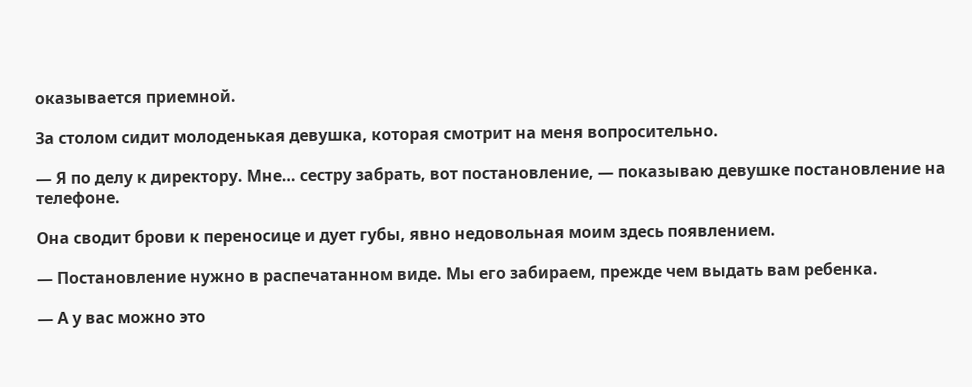оказывается приемной.

За столом сидит молоденькая девушка, которая смотрит на меня вопросительно.

— Я по делу к директору. Мне… сестру забрать, вот постановление, — показываю девушке постановление на телефоне.

Она сводит брови к переносице и дует губы, явно недовольная моим здесь появлением.

— Постановление нужно в распечатанном виде. Мы его забираем, прежде чем выдать вам ребенка.

— А у вас можно это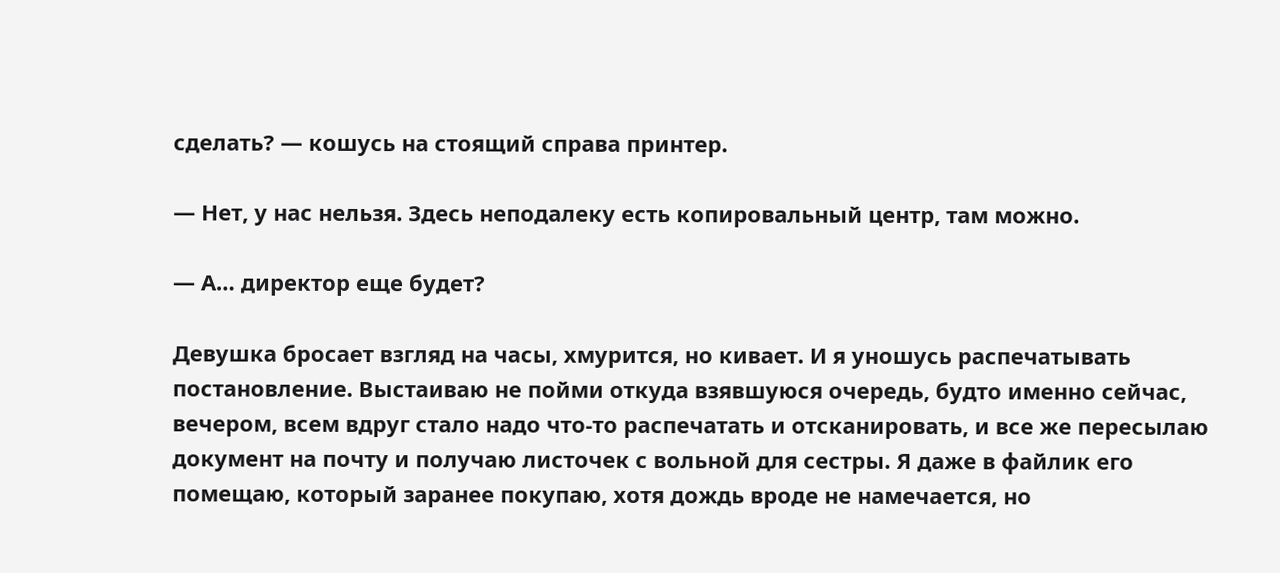сделать? — кошусь на стоящий справа принтер.

— Нет, у нас нельзя. Здесь неподалеку есть копировальный центр, там можно.

— А… директор еще будет?

Девушка бросает взгляд на часы, хмурится, но кивает. И я уношусь распечатывать постановление. Выстаиваю не пойми откуда взявшуюся очередь, будто именно сейчас, вечером, всем вдруг стало надо что-то распечатать и отсканировать, и все же пересылаю документ на почту и получаю листочек с вольной для сестры. Я даже в файлик его помещаю, который заранее покупаю, хотя дождь вроде не намечается, но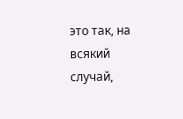это так, на всякий случай,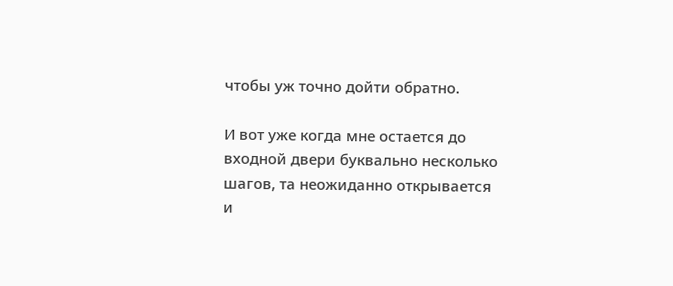чтобы уж точно дойти обратно.

И вот уже когда мне остается до входной двери буквально несколько шагов, та неожиданно открывается и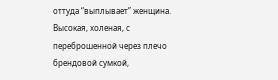оттуда “выплывает” женщина. Высокая, холеная, с переброшенной через плечо брендовой сумкой,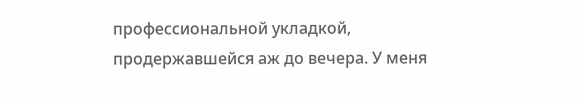профессиональной укладкой, продержавшейся аж до вечера. У меня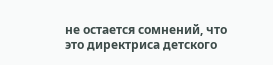не остается сомнений, что это директриса детского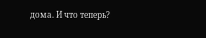дома. И что теперь?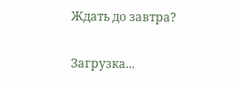Ждать до завтра?

Загрузка...